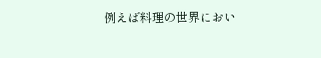例えば料理の世界におい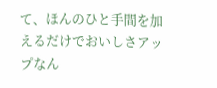て、ほんのひと手間を加えるだけでおいしさアップなん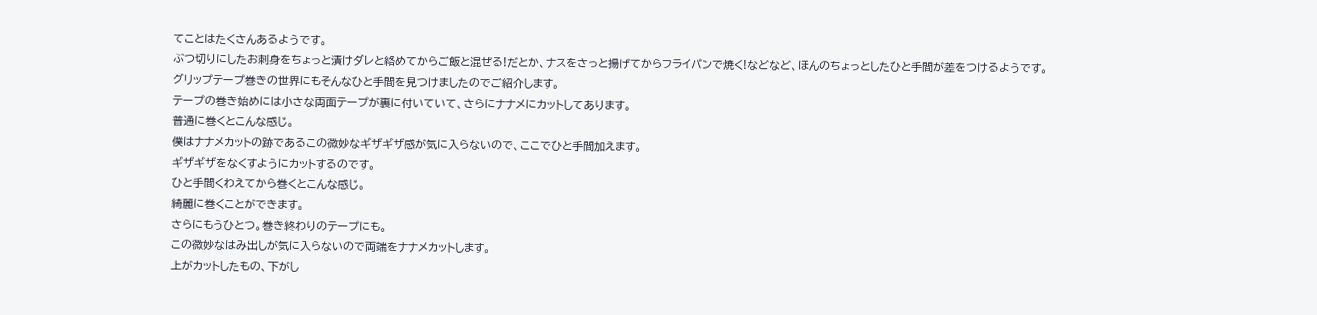てことはたくさんあるようです。
ぶつ切りにしたお刺身をちょっと漬けダレと絡めてからご飯と混ぜる!だとか、ナスをさっと揚げてからフライパンで焼く!などなど、ほんのちょっとしたひと手間が差をつけるようです。
グリップテープ巻きの世界にもそんなひと手間を見つけましたのでご紹介します。
テープの巻き始めには小さな両面テープが裏に付いていて、さらにナナメにカットしてあります。
普通に巻くとこんな感じ。
僕はナナメカットの跡であるこの微妙なギザギザ感が気に入らないので、ここでひと手間加えます。
ギザギザをなくすようにカットするのです。
ひと手間くわえてから巻くとこんな感じ。
綺麗に巻くことができます。
さらにもうひとつ。巻き終わりのテープにも。
この微妙なはみ出しが気に入らないので両端をナナメカットします。
上がカットしたもの、下がし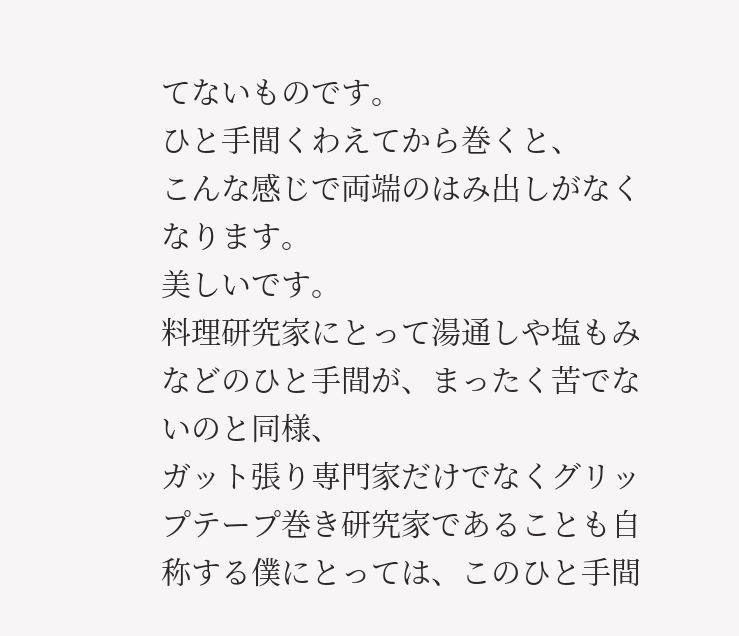てないものです。
ひと手間くわえてから巻くと、
こんな感じで両端のはみ出しがなくなります。
美しいです。
料理研究家にとって湯通しや塩もみなどのひと手間が、まったく苦でないのと同様、
ガット張り専門家だけでなくグリップテープ巻き研究家であることも自称する僕にとっては、このひと手間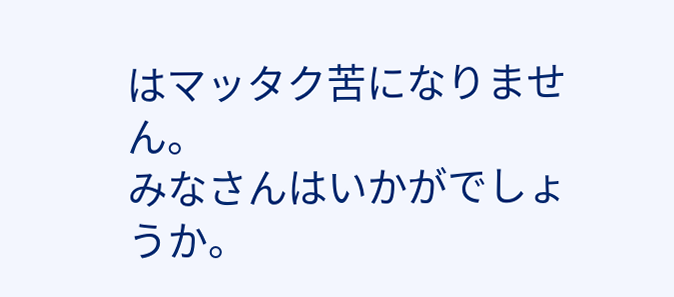はマッタク苦になりません。
みなさんはいかがでしょうか。